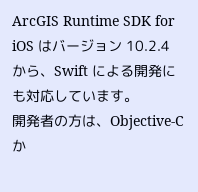ArcGIS Runtime SDK for iOS はバージョン 10.2.4 から、Swift による開発にも対応しています。
開発者の方は、Objective-C か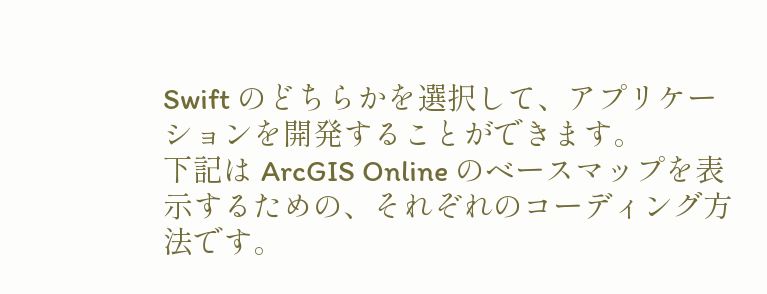Swift のどちらかを選択して、アプリケーションを開発することができます。
下記は ArcGIS Online のベースマップを表示するための、それぞれのコーディング方法です。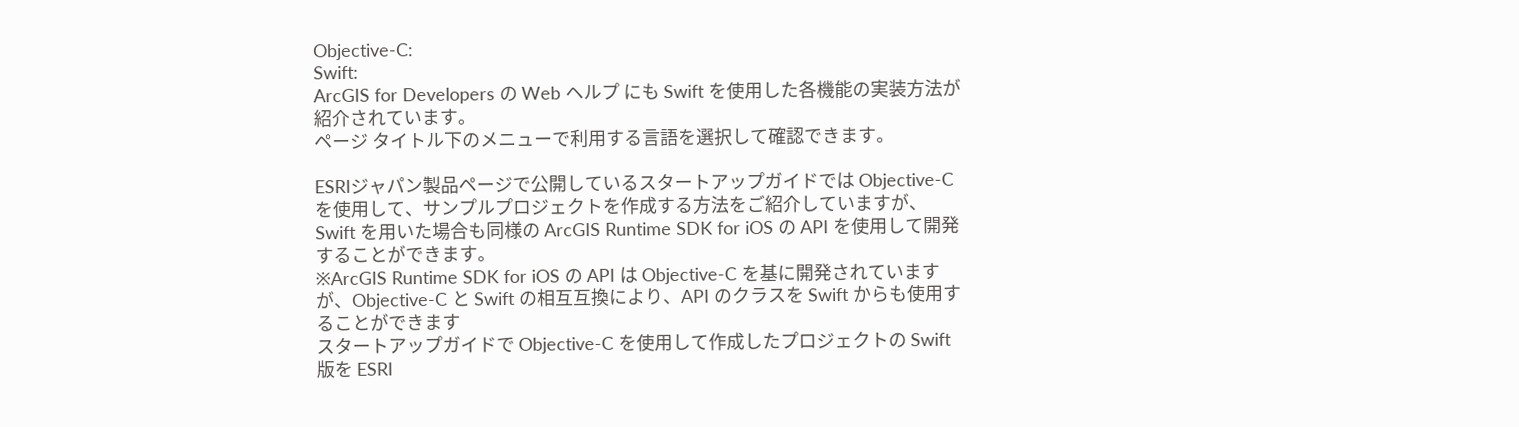Objective-C:
Swift:
ArcGIS for Developers の Web ヘルプ にも Swift を使用した各機能の実装方法が紹介されています。
ページ タイトル下のメニューで利用する言語を選択して確認できます。

ESRIジャパン製品ページで公開しているスタートアップガイドでは Objective-C を使用して、サンプルプロジェクトを作成する方法をご紹介していますが、Swift を用いた場合も同様の ArcGIS Runtime SDK for iOS の API を使用して開発することができます。
※ArcGIS Runtime SDK for iOS の API は Objective-C を基に開発されていますが、Objective-C と Swift の相互互換により、API のクラスを Swift からも使用することができます
スタートアップガイドで Objective-C を使用して作成したプロジェクトの Swift 版を ESRI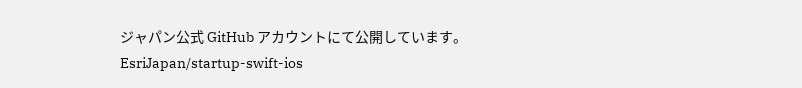ジャパン公式 GitHub アカウントにて公開しています。
EsriJapan/startup-swift-ios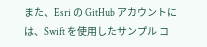また、Esri の GitHub アカウントには、Swift を使用したサンプル コ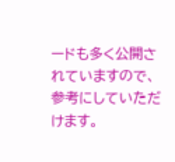ードも多く公開されていますので、参考にしていただけます。